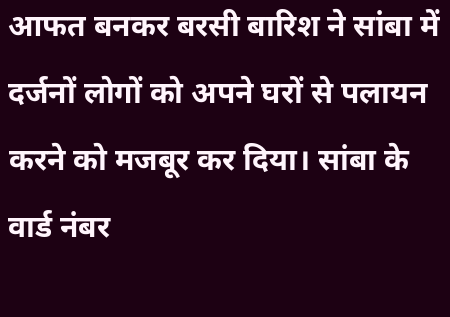आफत बनकर बरसी बारिश ने सांबा में दर्जनों लोगों को अपने घरों से पलायन करने को मजबूर कर दिया। सांबा के वार्ड नंबर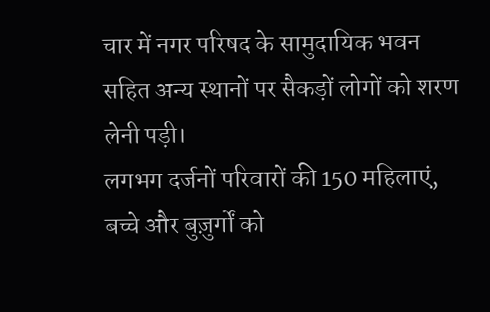चार में नगर परिषद के सामुदायिक भवन सहित अन्य स्थानों पर सैकड़ों लोगों को शरण लेनी पड़ी।
लगभग दर्जनों परिवारों की 150 महिलाएं, बच्चे और बुज़ुर्गों को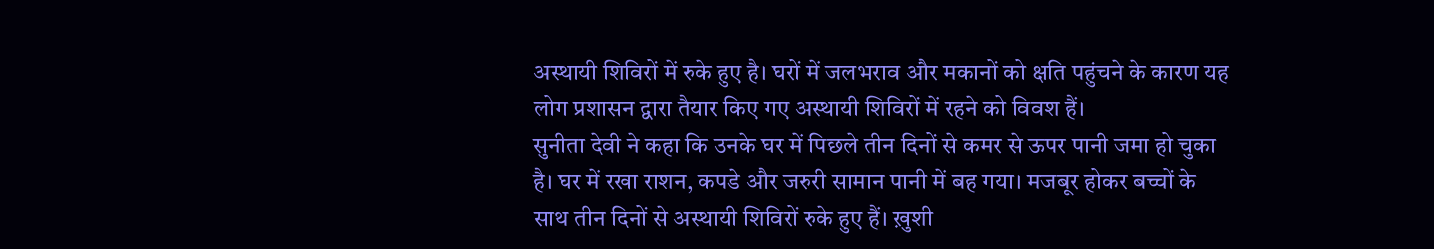अस्थायी शिविरों में रुके हुए है। घरों में जलभराव और मकानों को क्षति पहुंचने के कारण यह लोग प्रशासन द्वारा तैयार किए गए अस्थायी शिविरों में रहने को विवश हैं।
सुनीता देवी ने कहा कि उनके घर में पिछले तीन दिनों से कमर से ऊपर पानी जमा हो चुका है। घर में रखा राशन, कपडे और जरुरी सामान पानी में बह गया। मजबूर होकर बच्चों के साथ तीन दिनों से अस्थायी शिविरों रुके हुए हैं। ख़ुशी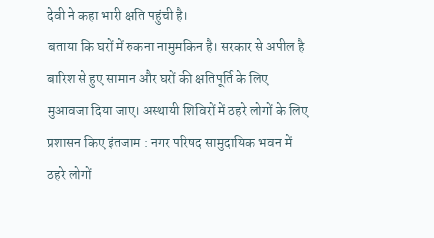देवी ने कहा भारी क्षति पहुंची है।
बताया कि घरों में रुकना नामुमकिन है। सरकार से अपील है बारिश से हुए सामान और घरों की क्षतिपूर्ति के लिए मुआवजा दिया जाए। अस्थायी शिविरों में ठहरे लोगों के लिए प्रशासन किए इंतजाम : नगर परिषद सामुदायिक भवन में ठहरे लोगों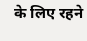के लिए रहने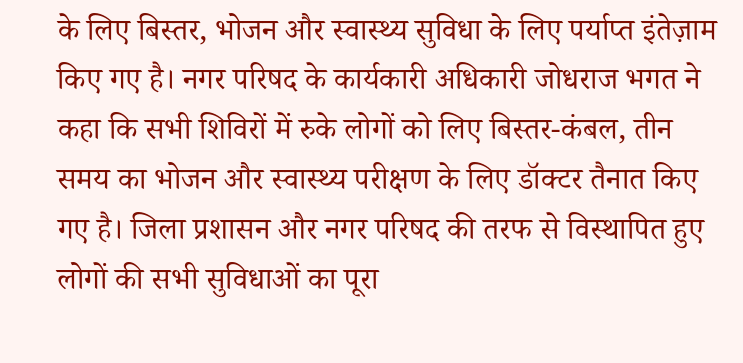के लिए बिस्तर, भोजन और स्वास्थ्य सुविधा के लिए पर्याप्त इंतेज़ाम किए गए है। नगर परिषद के कार्यकारी अधिकारी जोधराज भगत ने कहा कि सभी शिविरों में रुके लोगों को लिए बिस्तर-कंबल, तीन समय का भोजन और स्वास्थ्य परीक्षण के लिए डॉक्टर तैनात किए गए है। जिला प्रशासन और नगर परिषद की तरफ से विस्थापित हुए लोगों की सभी सुविधाओं का पूरा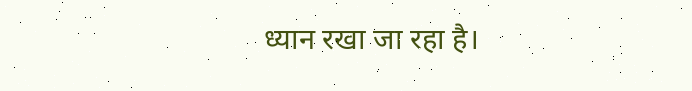ध्यान रखा जा रहा है।